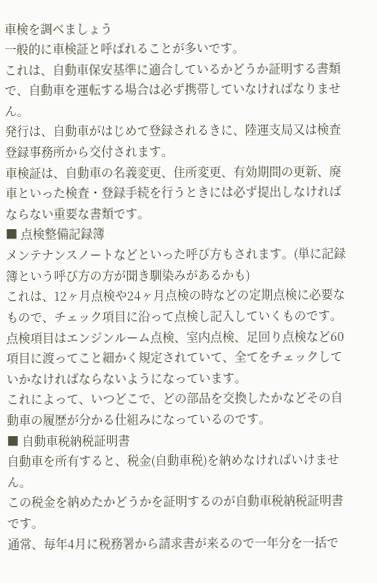車検を調べましょう
一般的に車検証と呼ばれることが多いです。
これは、自動車保安基準に適合しているかどうか証明する書類で、自動車を運転する場合は必ず携帯していなければなりません。
発行は、自動車がはじめて登録されるきに、陸運支局又は検査登録事務所から交付されます。
車検証は、自動車の名義変更、住所変更、有効期間の更新、廃車といった検査・登録手続を行うときには必ず提出しなければならない重要な書類です。
■ 点検整備記録簿
メンテナンスノートなどといった呼び方もされます。(単に記録簿という呼び方の方が聞き馴染みがあるかも)
これは、12ヶ月点検や24ヶ月点検の時などの定期点検に必要なもので、チェック項目に沿って点検し記入していくものです。
点検項目はエンジンルーム点検、室内点検、足回り点検など60項目に渡ってこと細かく規定されていて、全てをチェックしていかなければならないようになっています。
これによって、いつどこで、どの部品を交換したかなどその自動車の履歴が分かる仕組みになっているのです。
■ 自動車税納税証明書
自動車を所有すると、税金(自動車税)を納めなければいけません。
この税金を納めたかどうかを証明するのが自動車税納税証明書です。
通常、毎年4月に税務署から請求書が来るので一年分を一括で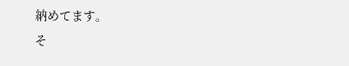納めてます。
そ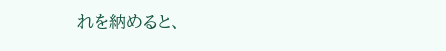れを納めると、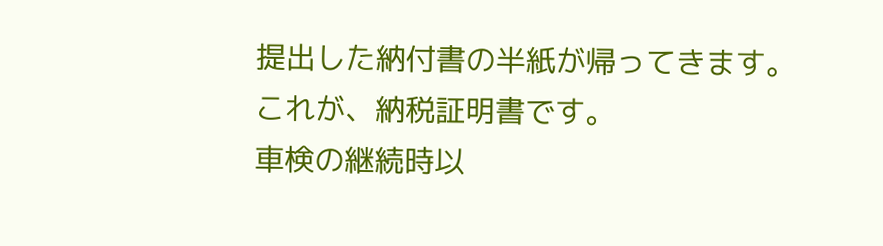提出した納付書の半紙が帰ってきます。
これが、納税証明書です。
車検の継続時以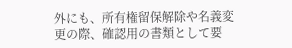外にも、所有権留保解除や名義変更の際、確認用の書類として要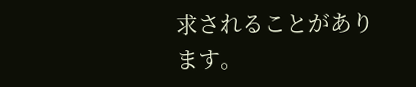求されることがあります。